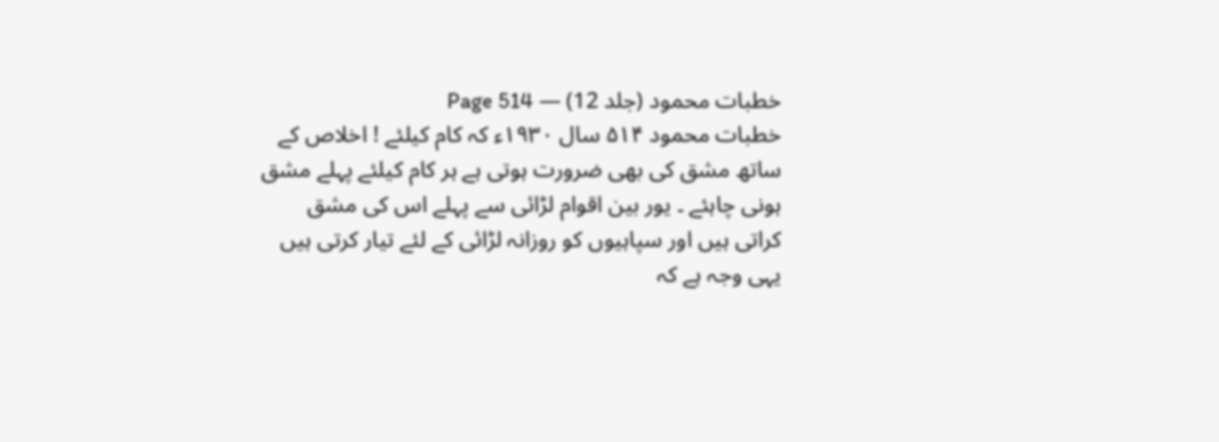خطبات محمود (جلد 12) — Page 514
خطبات محمود ۵۱۴ سال ۱۹۳۰ء کہ کام کیلئے ! اخلاص کے ساتھ مشق کی بھی ضرورت ہوتی ہے ہر کام کیلئے پہلے مشق ہونی چاہئے ۔ یور بین اقوام لڑائی سے پہلے اس کی مشق کراتی ہیں اور سپاہیوں کو روزانہ لڑائی کے لئے تیار کرتی ہیں یہی وجہ ہے کہ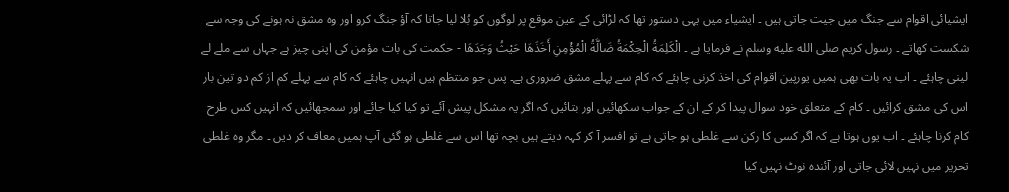ایشیائی اقوام سے جنگ میں جیت جاتی ہیں ۔ ایشیاء میں یہی دستور تھا کہ لڑائی کے عین موقع پر لوگوں کو بُلا لیا جاتا کہ آؤ جنگ کرو اور وہ مشق نہ ہونے کی وجہ سے شکست کھاتے ۔ رسول کریم صلى الله عليه وسلم نے فرمایا ہے ۔ الْكَلِمَةُ الْحِكْمَةُ ضَالَّةُ الْمُؤْمِنِ أَخَذَهَا حَيْثُ وَجَدَهَا - حکمت کی بات مؤمن کی اپنی چیز ہے جہاں سے ملے لے لینی چاہئے ۔ اب یہ بات بھی ہمیں یورپین اقوام کی اخذ کرنی چاہئے کہ کام سے پہلے مشق ضروری ہے۔ پس جو منتظم ہیں انہیں چاہئے کہ کام سے پہلے کم از کم دو تین بار اس کی مشق کرائیں ۔ کام کے متعلق خود سوال پیدا کر کے ان کے جواب سکھائیں اور بتائیں کہ اگر یہ مشکل پیش آئے تو کیا کیا جائے اور سمجھائیں کہ انہیں کس طرح کام کرنا چاہئے ۔ اب یوں ہوتا ہے کہ اگر کسی کا رکن سے غلطی ہو جاتی ہے تو افسر آ کر کہہ دیتے ہیں بچہ تھا اس سے غلطی ہو گئی آپ ہمیں معاف کر دیں ۔ مگر وہ غلطی تحریر میں نہیں لائی جاتی اور آئندہ نوٹ نہیں کیا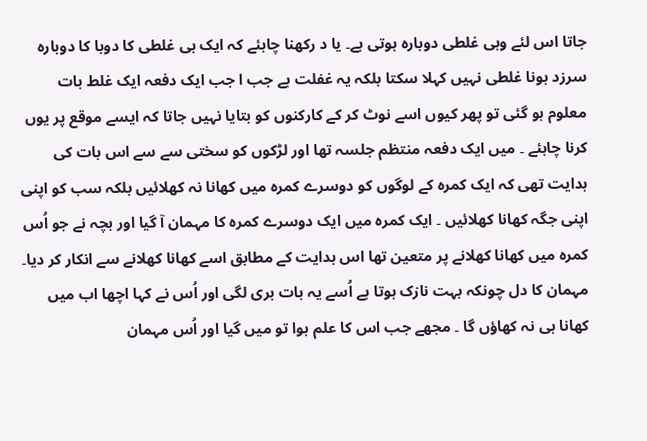جاتا اس لئے وہی غلطی دوبارہ ہوتی ہے۔ یا د رکھنا چاہئے کہ ایک ہی غلطی کا دوبا کا دوبارہ سرزد ہونا غلطی نہیں کہلا سکتا بلکہ یہ غفلت ہے جب ا جب ایک دفعہ ایک غلط بات معلوم ہو گئی تو پھر کیوں اسے نوٹ کر کے کارکنوں کو بتایا نہیں جاتا کہ ایسے موقع پر یوں کرنا چاہئے ۔ میں ایک دفعہ منتظم جلسہ تھا اور لڑکوں کو سختی سے سے اس بات کی ہدایت تھی کہ ایک کمرہ کے لوگوں کو دوسرے کمرہ میں کھانا نہ کھلائیں بلکہ سب کو اپنی اپنی جگہ کھانا کھلائیں ۔ ایک کمرہ میں ایک دوسرے کمرہ کا مہمان آ گیا اور بچہ نے جو اُس کمرہ میں کھانا کھلانے پر متعین تھا اس ہدایت کے مطابق اسے کھانا کھلانے سے انکار کر دیا۔ مہمان کا دل چونکہ بہت نازک ہوتا ہے اُسے یہ بات بری لگی اور اُس نے کہا اچھا اب میں کھانا ہی نہ کھاؤں گا ۔ مجھے جب اس کا علم ہوا تو میں گیا اور اُس مہمان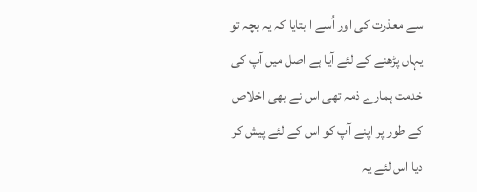سے معذرت کی اور اُسے ا بتایا کہ یہ بچہ تو یہاں پڑھنے کے لئے آیا ہے اصل میں آپ کی خدمت ہمارے ذمہ تھی اس نے بھی اخلاص کے طور پر اپنے آپ کو اس کے لئے پیش کر دیا اس لئے یہ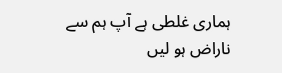ہماری غلطی ہے آپ ہم سے ناراض ہو لیں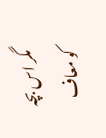مگر اس بچہ کو معاف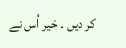کر دیں ۔ خیر اُس نے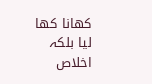کھانا کھا لیا بلکہ اخلاص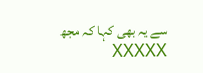سے یہ بھی کہا کہ مجھ XXXXX